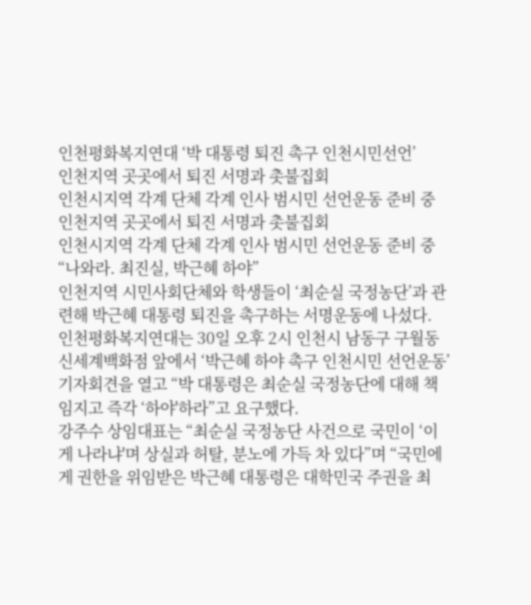인천평화복지연대 ‘박 대통령 퇴진 촉구 인천시민선언’
인천지역 곳곳에서 퇴진 서명과 촛불집회
인천시지역 각계 단체 각계 인사 범시민 선언운동 준비 중
인천지역 곳곳에서 퇴진 서명과 촛불집회
인천시지역 각계 단체 각계 인사 범시민 선언운동 준비 중
“나와라. 최진실, 박근혜 하야”
인천지역 시민사회단체와 학생들이 ‘최순실 국정농단’과 관련해 박근혜 대통령 퇴진을 촉구하는 서명운동에 나섰다.
인천평화복지연대는 30일 오후 2시 인천시 남동구 구월동 신세계백화점 앞에서 ‘박근혜 하야 촉구 인천시민 선언운동’ 기자회견을 열고 “박 대통령은 최순실 국정농단에 대해 책임지고 즉각 ‘하야'하라”고 요구했다.
강주수 상임대표는 “최순실 국정농단 사건으로 국민이 ‘이게 나라냐'며 상실과 허탈, 분노에 가득 차 있다”며 “국민에게 권한을 위임받은 박근혜 대통령은 대학민국 주권을 최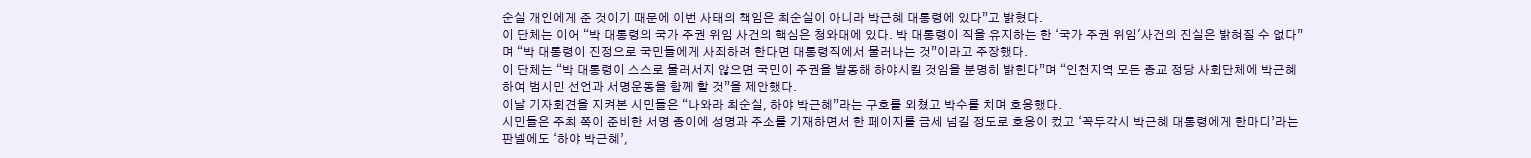순실 개인에게 준 것이기 때문에 이번 사태의 책임은 최순실이 아니라 박근혜 대통령에 있다”고 밝혔다.
이 단체는 이어 “박 대통령의 국가 주권 위임 사건의 핵심은 청와대에 있다. 박 대통령이 직을 유지하는 한 ‘국가 주권 위임'사건의 진실은 밝혀질 수 없다”며 “박 대통령이 진정으로 국민들에게 사죄하려 한다면 대통령직에서 물러나는 것”이라고 주장했다.
이 단체는 “박 대통령이 스스로 물러서지 않으면 국민이 주권을 발동해 하야시킬 것임을 분명히 밝힌다”며 “인천지역 모든 종교 정당 사회단체에 박근혜 하여 범시민 선언과 서명운동을 함께 할 것”을 제안했다.
이날 기자회견을 지켜본 시민들은 “나와라 최순실, 하야 박근혜”라는 구호를 외쳤고 박수를 치며 호응했다.
시민들은 주최 쪽이 준비한 서명 종이에 성명과 주소를 기재하면서 한 페이지를 금세 넘길 정도로 호응이 컸고 ‘꼭두각시 박근혜 대통령에게 한마디’라는 판넬에도 ‘하야 박근혜’,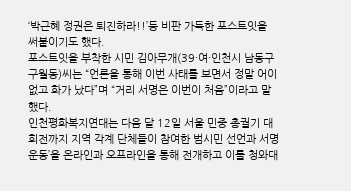‘박근혜 정권은 퇴진하라!!’등 비판 가득한 포스트잇을 써붙이기도 했다.
포스트잇을 부착한 시민 김아무개(39·여·인천시 남동구 구월동)씨는 “언론을 통해 이번 사태를 보면서 정말 어이없고 화가 났다”며 “거리 서명은 이번이 처음”이라고 말했다.
인천평화복지연대는 다음 달 12일 서울 민중 총궐기 대회전까지 지역 각계 단체들이 참여한 범시민 선언과 서명운동’을 온라인과 오프라인을 통해 전개하고 이를 청와대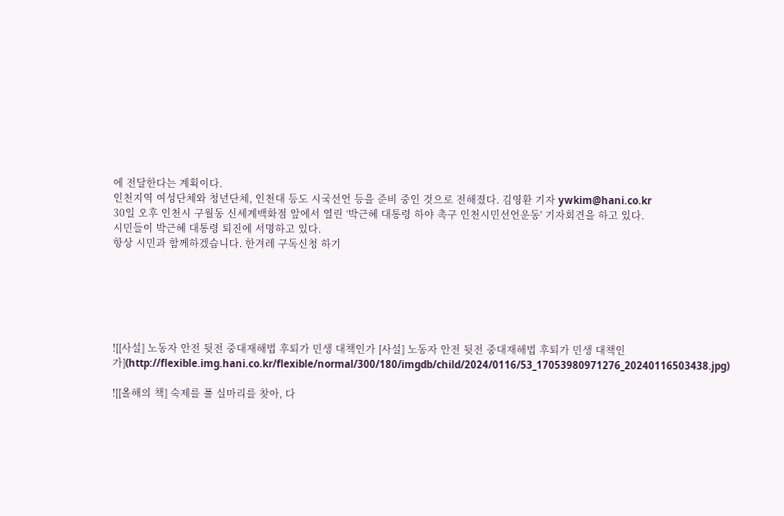에 전달한다는 계획이다.
인천지역 여성단체와 청년단체, 인천대 등도 시국선언 등을 준비 중인 것으로 전해졌다. 김영환 기자 ywkim@hani.co.kr
30일 오후 인천시 구월동 신세계백화점 앞에서 열린 ‘박근혜 대통령 하야 촉구 인천시민선언운동' 기자회견을 하고 있다.
시민들이 박근혜 대통령 퇴진에 서명하고 있다.
항상 시민과 함께하겠습니다. 한겨레 구독신청 하기






![[사설] 노동자 안전 뒷전 중대재해법 후퇴가 민생 대책인가 [사설] 노동자 안전 뒷전 중대재해법 후퇴가 민생 대책인가](http://flexible.img.hani.co.kr/flexible/normal/300/180/imgdb/child/2024/0116/53_17053980971276_20240116503438.jpg)

![[올해의 책] 숙제를 풀 실마리를 찾아, 다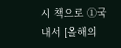시 책으로 ①국내서 [올해의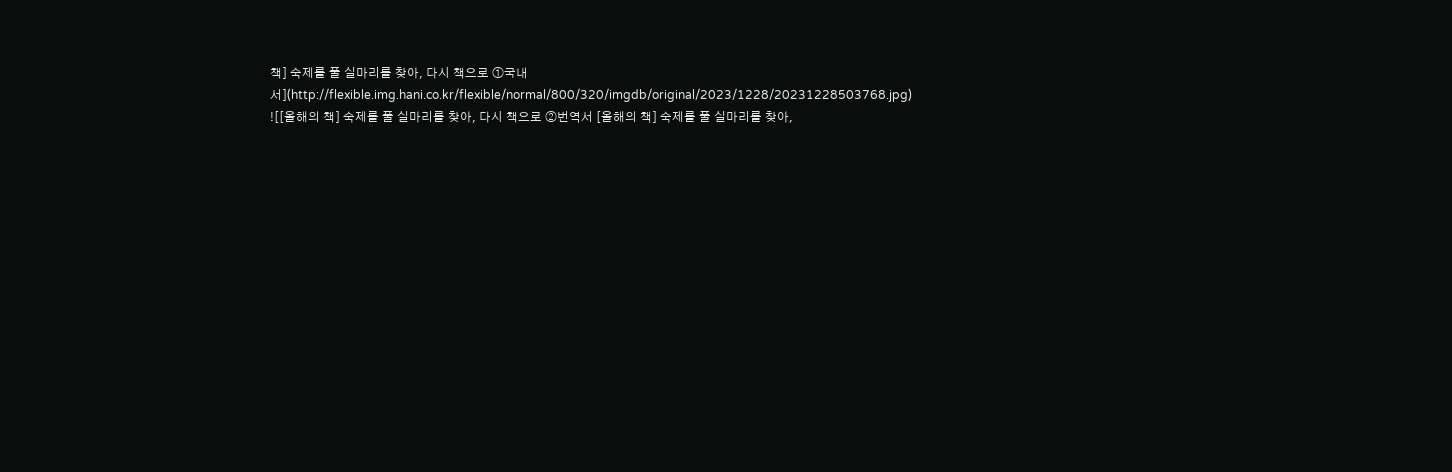책] 숙제를 풀 실마리를 찾아, 다시 책으로 ①국내서](http://flexible.img.hani.co.kr/flexible/normal/800/320/imgdb/original/2023/1228/20231228503768.jpg)
![[올해의 책] 숙제를 풀 실마리를 찾아, 다시 책으로 ②번역서 [올해의 책] 숙제를 풀 실마리를 찾아,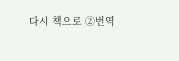다시 책으로 ②번역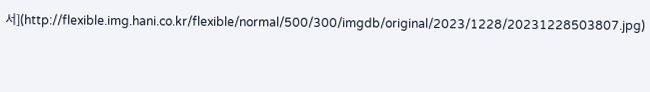서](http://flexible.img.hani.co.kr/flexible/normal/500/300/imgdb/original/2023/1228/20231228503807.jpg)